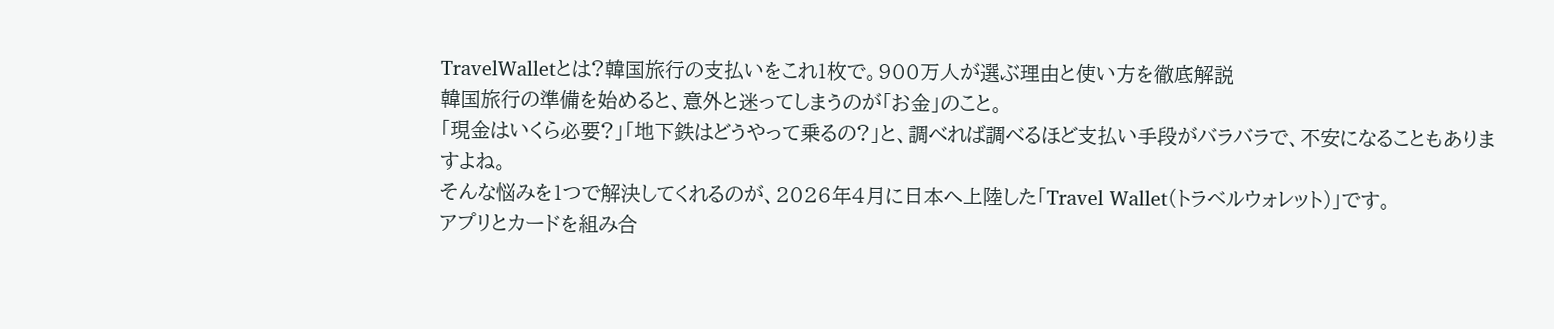TravelWalletとは?韓国旅行の支払いをこれ1枚で。900万人が選ぶ理由と使い方を徹底解説
韓国旅行の準備を始めると、意外と迷ってしまうのが「お金」のこと。
「現金はいくら必要?」「地下鉄はどうやって乗るの?」と、調べれば調べるほど支払い手段がバラバラで、不安になることもありますよね。
そんな悩みを1つで解決してくれるのが、2026年4月に日本へ上陸した「Travel Wallet(トラベルウォレット)」です。
アプリとカードを組み合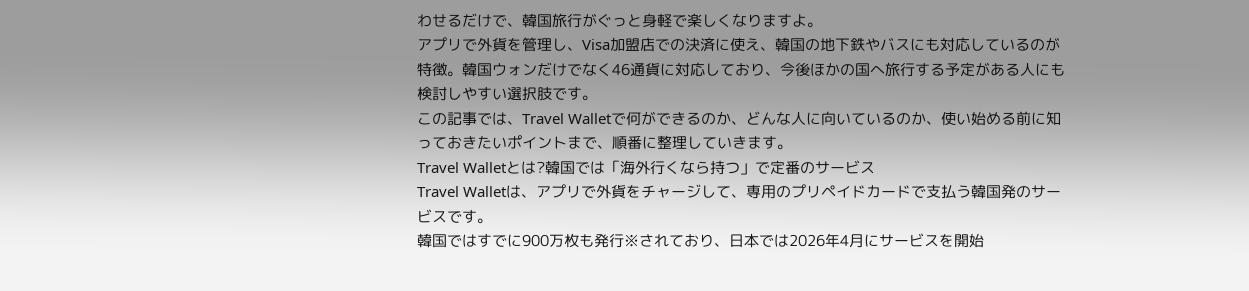わせるだけで、韓国旅行がぐっと身軽で楽しくなりますよ。
アプリで外貨を管理し、Visa加盟店での決済に使え、韓国の地下鉄やバスにも対応しているのが特徴。韓国ウォンだけでなく46通貨に対応しており、今後ほかの国へ旅行する予定がある人にも検討しやすい選択肢です。
この記事では、Travel Walletで何ができるのか、どんな人に向いているのか、使い始める前に知っておきたいポイントまで、順番に整理していきます。
Travel Walletとは?韓国では「海外行くなら持つ」で定番のサービス
Travel Walletは、アプリで外貨をチャージして、専用のプリペイドカードで支払う韓国発のサービスです。
韓国ではすでに900万枚も発行※されており、日本では2026年4月にサービスを開始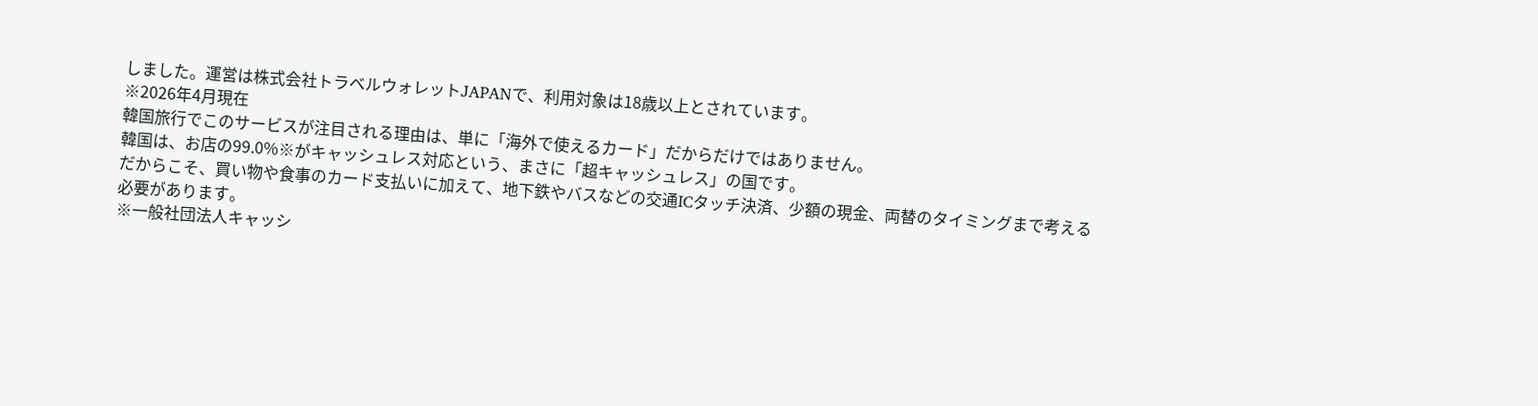しました。運営は株式会社トラベルウォレットJAPANで、利用対象は18歳以上とされています。
※2026年4月現在
韓国旅行でこのサービスが注目される理由は、単に「海外で使えるカード」だからだけではありません。
韓国は、お店の99.0%※がキャッシュレス対応という、まさに「超キャッシュレス」の国です。
だからこそ、買い物や食事のカード支払いに加えて、地下鉄やバスなどの交通ICタッチ決済、少額の現金、両替のタイミングまで考える必要があります。
※一般社団法人キャッシ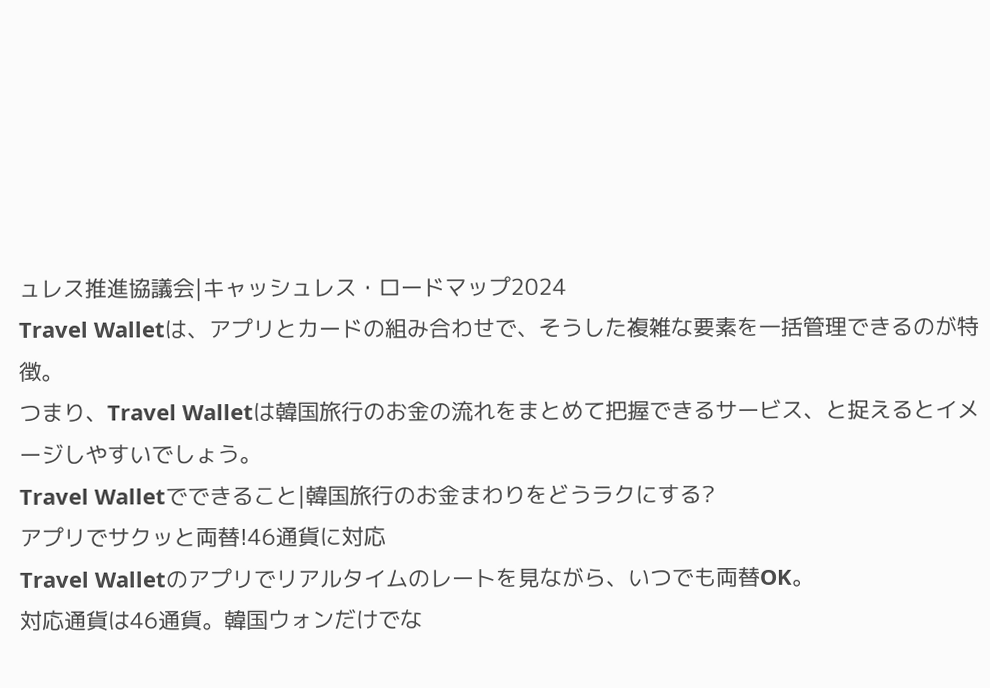ュレス推進協議会|キャッシュレス・ロードマップ2024
Travel Walletは、アプリとカードの組み合わせで、そうした複雑な要素を一括管理できるのが特徴。
つまり、Travel Walletは韓国旅行のお金の流れをまとめて把握できるサービス、と捉えるとイメージしやすいでしょう。
Travel Walletでできること|韓国旅行のお金まわりをどうラクにする?
アプリでサクッと両替!46通貨に対応
Travel Walletのアプリでリアルタイムのレートを見ながら、いつでも両替OK。
対応通貨は46通貨。韓国ウォンだけでな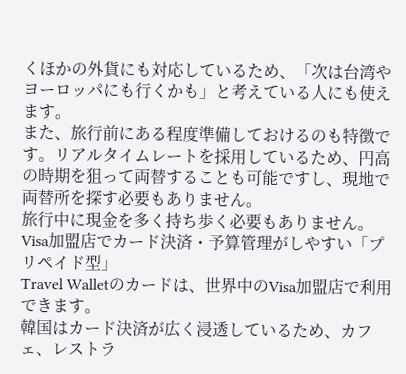くほかの外貨にも対応しているため、「次は台湾やヨーロッパにも行くかも」と考えている人にも使えます。
また、旅行前にある程度準備しておけるのも特徴です。リアルタイムレートを採用しているため、円高の時期を狙って両替することも可能ですし、現地で両替所を探す必要もありません。
旅行中に現金を多く持ち歩く必要もありません。
Visa加盟店でカード決済・予算管理がしやすい「プリペイド型」
Travel Walletのカードは、世界中のVisa加盟店で利用できます。
韓国はカード決済が広く浸透しているため、カフェ、レストラ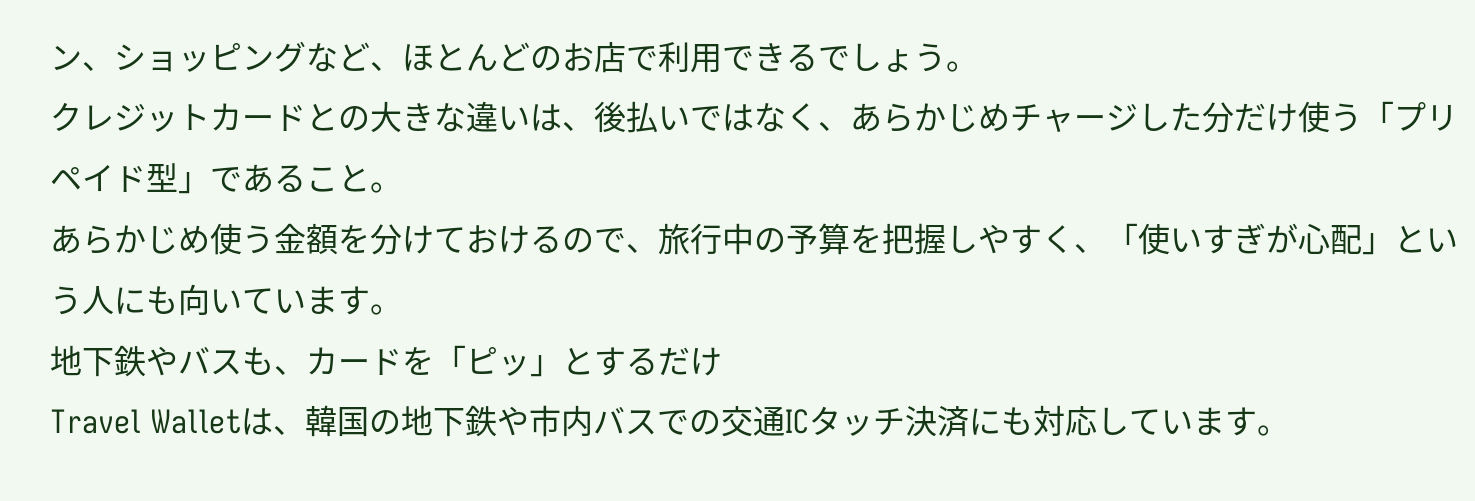ン、ショッピングなど、ほとんどのお店で利用できるでしょう。
クレジットカードとの大きな違いは、後払いではなく、あらかじめチャージした分だけ使う「プリペイド型」であること。
あらかじめ使う金額を分けておけるので、旅行中の予算を把握しやすく、「使いすぎが心配」という人にも向いています。
地下鉄やバスも、カードを「ピッ」とするだけ
Travel Walletは、韓国の地下鉄や市内バスでの交通ICタッチ決済にも対応しています。